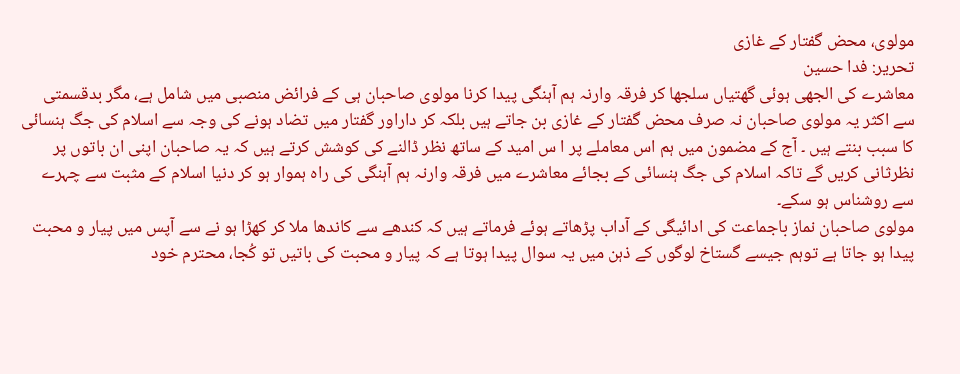مولوی، محض گفتار کے غازی
تحریر: فدا حسین
معاشرے کی الجھی ہوئی گھتیاں سلجھا کر فرقہ وارنہ ہم آہنگی پیدا کرنا مولوی صاحبان ہی کے فرائض منصبی میں شامل ہے، مگر بدقسمتی سے اکثر یہ مولوی صاحبان نہ صرف محض گفتار کے غازی بن جاتے ہیں بلکہ کر داراور گفتار میں تضاد ہونے کی وجہ سے اسلام کی جگ ہنسائی کا سبب بنتے ہیں ۔ آج کے مضمون میں ہم اس معاملے پر ا س امید کے ساتھ نظر ڈالنے کی کوشش کرتے ہیں کہ یہ صاحبان اپنی ان باتوں پر نظرثانی کریں گے تاکہ اسلام کی جگ ہنسائی کے بجائے معاشرے میں فرقہ وارنہ ہم آہنگی کی راہ ہموار ہو کر دنیا اسلام کے مثبت سے چہرے سے روشناس ہو سکے۔
مولوی صاحبان نماز باجماعت کی ادائیگی کے آداب پڑھاتے ہوئے فرماتے ہیں کہ کندھے سے کاندھا ملا کر کھڑا ہو نے سے آپس میں پیار و محبت پیدا ہو جاتا ہے توہم جیسے گستاخ لوگوں کے ذہن میں یہ سوال پیدا ہوتا ہے کہ پیار و محبت کی باتیں تو کُجا، محترم خود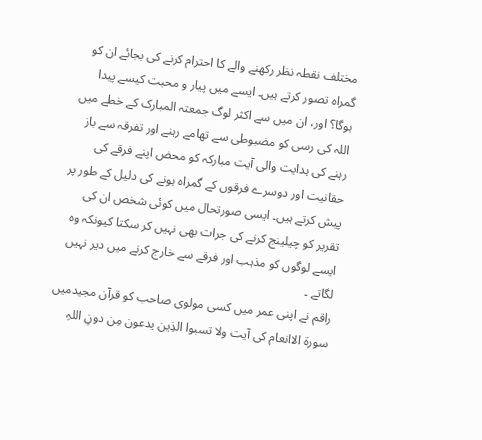مختلف نقطہ نظر رکھنے والے کا احترام کرنے کی بجائے ان کو گمراہ تصور کرتے ہیں۔ ایسے میں پیار و محبت کیسے پیدا ہوگا؟ اور، ان میں سے اکثر لوگ جمعتہ المبارک کے خطے میں اللہ کی رسی کو مضبوطی سے تھامے رہنے اور تفرقہ سے باز رہنے کی ہدایت والی آیت مبارکہ کو محض اپنے فرقے کی حقانیت اور دوسرے فرقوں کے گمراہ ہونے کی دلیل کے طور پر پیش کرتے ہیں۔ ایسی صورتحال میں کوئی شخص ان کی تقریر کو چیلینج کرنے کی جرات بھی نہیں کر سکتا کیونکہ وہ ایسے لوگوں کو مذہب اور فرقے سے خارج کرنے میں دیر نہیں لگاتے ۔
راقم نے اپنی عمر میں کسی مولوی صاحب کو قرآن مجیدمیں سورة الاانعام کی آیت ولا تسبوا الذِین یدعون مِن دونِ اللہِ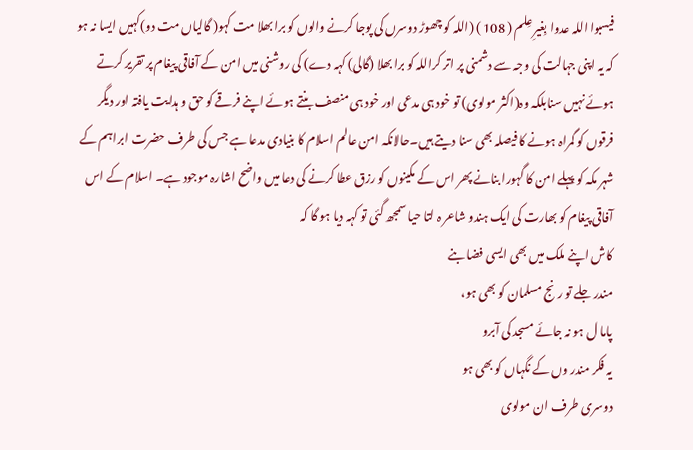فیسبوا اللہ عدوا بِغیرِ عِلم ( 108 ) (اللہ کو چھوڑ دوسرں کی پوجا کرنے والوں کو برا بھلا مت کہو( گالیاں مت دو)کہیں ایسا نہ ہو کہ یہ اپنی جہالت کی وجہ سے دشمنی پر اتر کراللہ کو برا بھلا (گالی) کہہ دے) کی روشنی میں امن کے آفاقی پیغام پر تقریر کرتے ہوئے نہیں سنابلکہ وہ(اکثر مولوی) تو خود ہی مدعی اور خود ہی منصف بنتے ہوئے اپنے فرقے کو حق و ہدایت یافتہ اور دیگر فرقوں کو گمراہ ہونے کا فیصلہ بھی سنا دیتے ہیں۔حالانکہ امن عالم اسلام کا بنیادی مدعا ہے جس کی طرف حضرت ابراہم کے شہر مکہ کو پہلے امن کا گہورا بنانے پھر اس کے مکینوں کو رزق عطا کرنے کی دعا میں واضح اشارہ موجود ہے۔ اسلام کے اس آفاقی پیغام کو بھارت کی ایک ہندو شاعر ہ لتا حیا سمجھ گئی تو کہہ دیا ہو گا کہ
کاش اپنے ملک میں بھی ایسی فضا بنے
مندر جلے تو رنج مسلمان کو بھی ہو،
پاما ل ہو نہ جائے مسجد کی آبرو
یہ فکر مندر وں کے نگہاں کو بھی ہو
دوسری طرف ان مولوی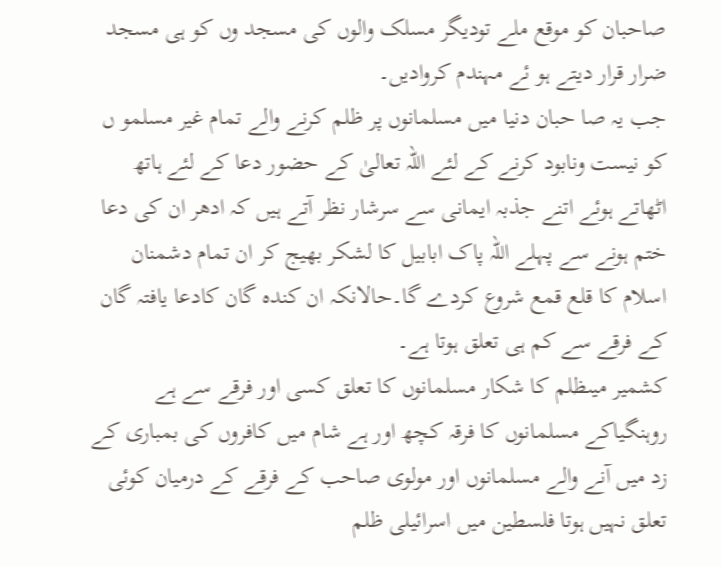صاحبان کو موقع ملے تودیگر مسلک والوں کی مسجد وں کو ہی مسجد ضرار قرار دیتے ہو ئے مہندم کروادیں۔
جب یہ صا حبان دنیا میں مسلمانوں پر ظلم کرنے والے تمام غیر مسلمو ں کو نیست ونابود کرنے کے لئے اللہ تعالیٰ کے حضور دعا کے لئے ہاتھ اٹھاتے ہوئے اتنے جذبہ ایمانی سے سرشار نظر آتے ہیں کہ ادھر ان کی دعا ختم ہونے سے پہلے اللہ پاک ابابیل کا لشکر بھیج کر ان تمام دشمنان اسلام کا قلع قمع شروع کردے گا۔حالانکہ ان کندہ گان کادعا یافتہ گان کے فرقے سے کم ہی تعلق ہوتا ہے۔
کشمیر میںظلم کا شکار مسلمانوں کا تعلق کسی اور فرقے سے ہے روہنگیاکے مسلمانوں کا فرقہ کچھ اور ہے شام میں کافروں کی بمباری کے زد میں آنے والے مسلمانوں اور مولوی صاحب کے فرقے کے درمیان کوئی تعلق نہیں ہوتا فلسطین میں اسرائیلی ظلم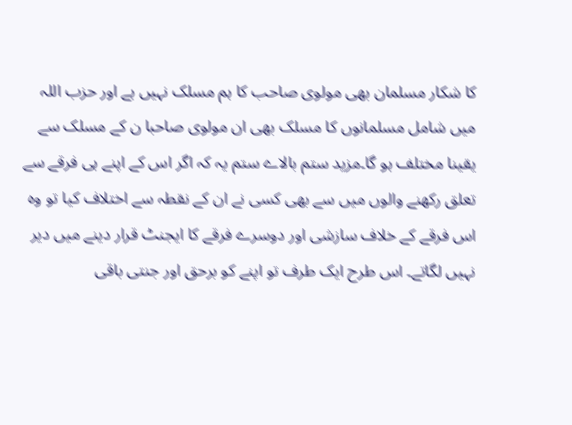کا شکار مسلمان بھی مولوی صاحب کا ہم مسلک نہیں ہے اور حزب اللہ میں شامل مسلمانوں کا مسلک بھی ان مولوی صاحبا ن کے مسلک سے یقینا مختلف ہو گا۔مزید ستم بالاے ستم یہ کہ اگر اس کے اپنے ہی فرقے سے تعلق رکھنے والوں میں سے بھی کسی نے ان کے نقطہ سے اختلاف کیا تو وہ اس فرقے کے خلاف سازشی اور دوسرے فرقے کا ایجنٹ قرار دینے میں دیر نہیں لگاتے۔ اس طرح ایک طرف تو اپنے کو برحق اور جنتی باقی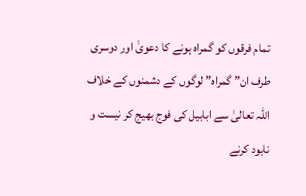تمام فرقوں کو گمراہ ہونے کا دعویٰ اور دوسری طرف ان” گمراہ” لوگوں کے دشمنوں کے خلاف اللہ تعالیٰ سے ابابیل کی فوج بھیج کر نیست و نابود کرنے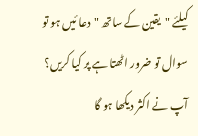کیلئے "یقین کے ساتھ "دعا ئیں ہو تو سوال تو ضرور اٹھتا ہے پر کیا کریں؟
آپ نے اکثر دیکھا ہو گا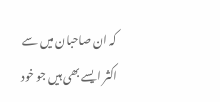کہ ان صاحبان میں سے اکثر ایسے بھی ہیں جو خود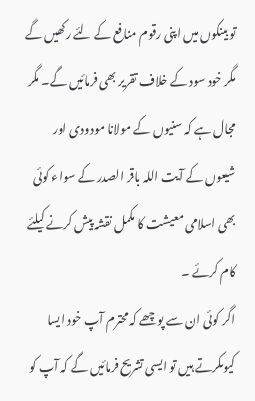تو بینکوں میں اپنی رقوم منافع کے لئے رکھیں گے مگر خود سود کے خلاف تقریر بھی فرمائیں گے۔ مگر مجال ہے کہ سنیوں کے مولانا مودودی اور شیعوں کے آیت اللہ باقر الصدر کے سواء کوئی بھی اسلامی معیشت کا مکمل نقشہ پیش کرنے کیلئے کام کرئے ۔
اگر کوئی ان سے پوچھے کہ محترم آپ خود ایسا کیوںکرتے ہیں تو ایسی تشریح فرمائیں گے کہ آپ کو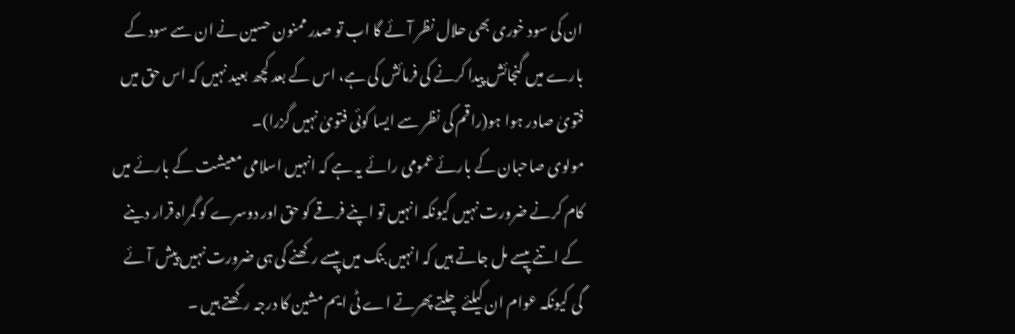ان کی سود خوری بھی حلال نظر آئے گا اب تو صدر ممنون حسین نے ان سے سود کے بارے میں گنجائش پیدا کرنے کی فرمائش کی ہے، اس کے بعد کچھ بعید نہیں کہ اس حق میں فتویٰ صادر ہوا ہو(راقم کی نظر سے ایسا کوئی فتویٰ نہیں گزرا)۔
مولوی صاحبان کے بارئے عمومی رائے یہ ہے کہ انہیں اسلامی معیشت کے بارئے میں کام کرنے ضرورت نہیں کیونکہ انہیں تو اپنے فرقے کو حق اور دوسرے کو گمراہ قرار دینے کے اتنے پیسے مل جاتے ہیں کہ انہیں بنک میں پیسے رکھنے کی ہی ضرورت نہیں پیش آئے گی کیونکہ عوام ان کیلئے چلتے پھرتے اے ٹی ایم مشین کا درجہ رکھتے ہیں ۔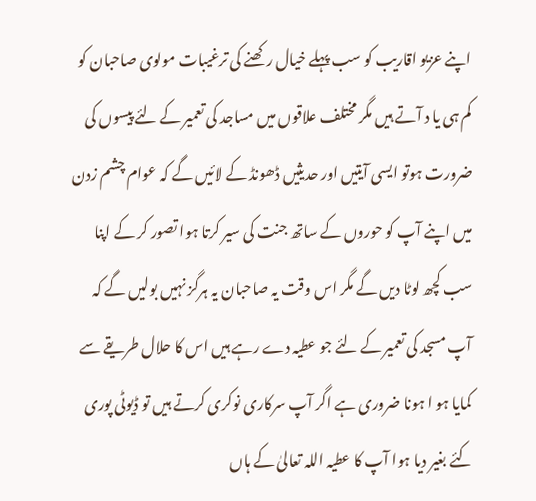اپنے عزیو اقاریب کو سب پہلے خیال رکھنے کی ترغیبات مولوی صاحبان کو کم ہی یا د آتے ہیں مگر مختلف علاقوں میں مساجد کی تعمیر کے لئے پیسوں کی ضرورت ہوتو ایسی آیتیں اور حدیثیں ڈھونڈ کے لائیں گے کہ عوام چشم زدن میں اپنے آپ کو حوروں کے ساتھ جنت کی سیر کرتا ہوا تصور کر کے اپنا سب کچھ لوٹا دیں گے مگر اس وقت یہ صاحبان یہ ہرگز نہیں بولیں گے کہ آپ مسجد کی تعمیر کے لئے جو عطیہ دے رہے ہیں اس کا حلال طریقے سے کمایا ہو ا ہونا ضروری ہے اگر آپ سرکاری نوکری کرتے ہیں تو ڈیوٹی پوری کئے بغیر دیا ہوا آپ کا عطیہ اللہ تعالیٰ کے ہاں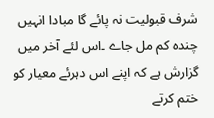شرف قبولیت نہ پائے گا مبادا انہیں چندہ کم مل جاے ۔اس لئے آخر میں گزارش ہے کہ اپنے اس دہرئے معیار کو ختم کرتے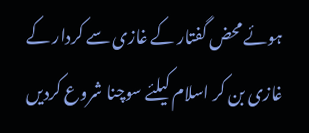ہوئے محض گفتار کے غازی سے کردار کے غازی بن کر اسلام کیلئے سوچنا شروع کردیں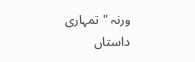ورنہ "تمہاری داستاں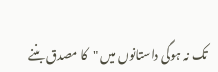تک نہ ہوگی داستانوں میں "کا مصدق بننے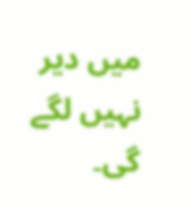میں دیر نہیں لگے گی۔